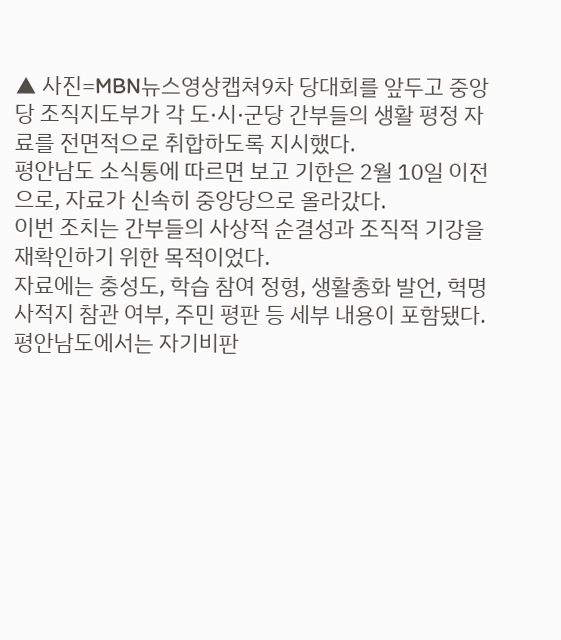▲ 사진=MBN뉴스영상캡쳐9차 당대회를 앞두고 중앙당 조직지도부가 각 도·시·군당 간부들의 생활 평정 자료를 전면적으로 취합하도록 지시했다.
평안남도 소식통에 따르면 보고 기한은 2월 10일 이전으로, 자료가 신속히 중앙당으로 올라갔다.
이번 조치는 간부들의 사상적 순결성과 조직적 기강을 재확인하기 위한 목적이었다.
자료에는 충성도, 학습 참여 정형, 생활총화 발언, 혁명사적지 참관 여부, 주민 평판 등 세부 내용이 포함됐다.
평안남도에서는 자기비판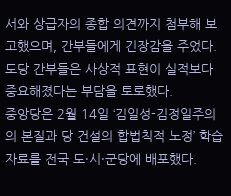서와 상급자의 종합 의견까지 첨부해 보고했으며, 간부들에게 긴장감을 주었다.
도당 간부들은 사상적 표현이 실적보다 중요해졌다는 부담을 토로했다.
중앙당은 2월 14일 ‘김일성-김정일주의의 본질과 당 건설의 합법칙적 노정’ 학습자료를 전국 도·시·군당에 배포했다.